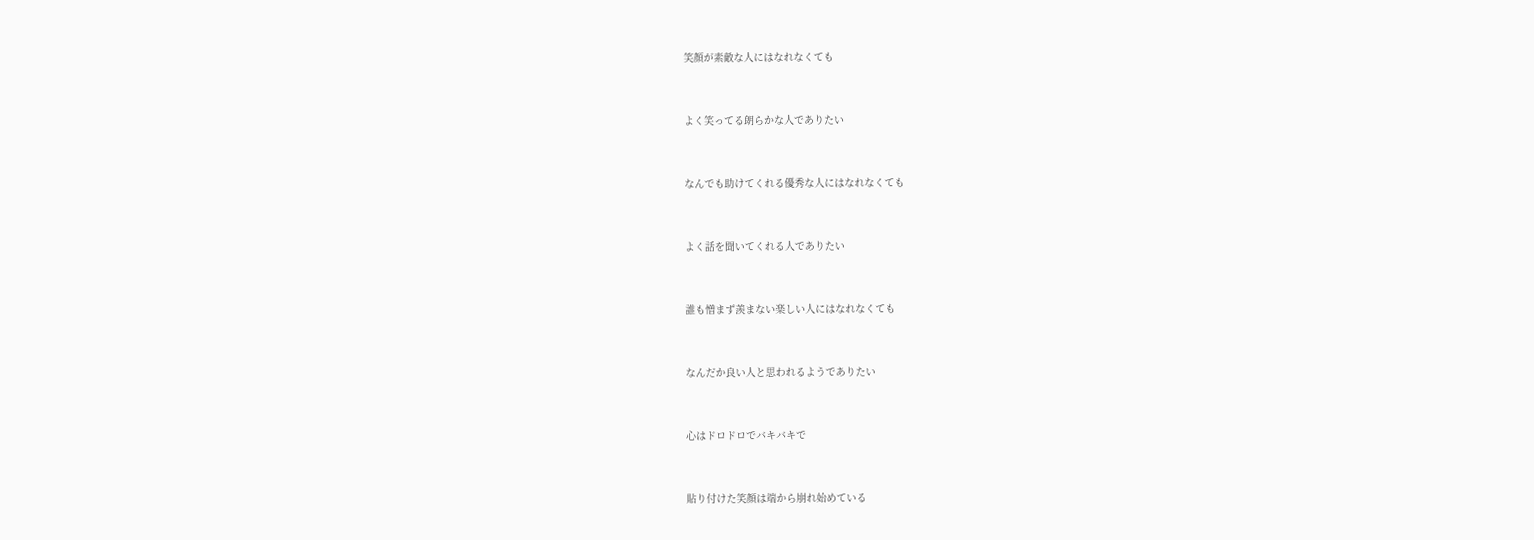笑顔が素敵な人にはなれなくても


よく笑ってる朗らかな人でありたい


なんでも助けてくれる優秀な人にはなれなくても


よく話を聞いてくれる人でありたい


誰も憎まず羨まない楽しい人にはなれなくても


なんだか良い人と思われるようでありたい


心はドロドロでバキバキで


貼り付けた笑顔は端から崩れ始めている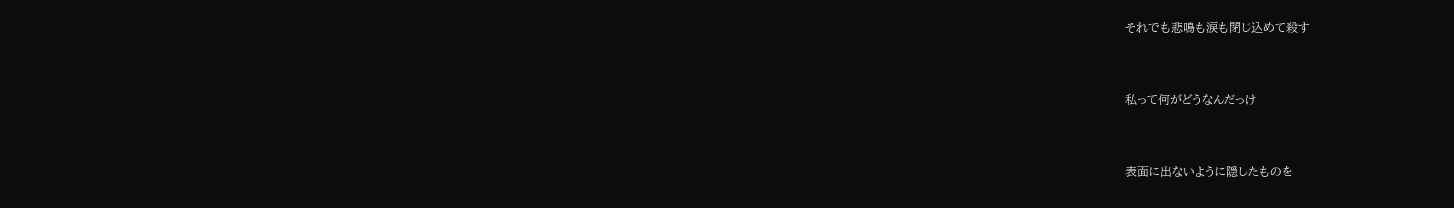それでも悲鳴も涙も閉じ込めて殺す


私って何がどうなんだっけ


表面に出ないように隠したものを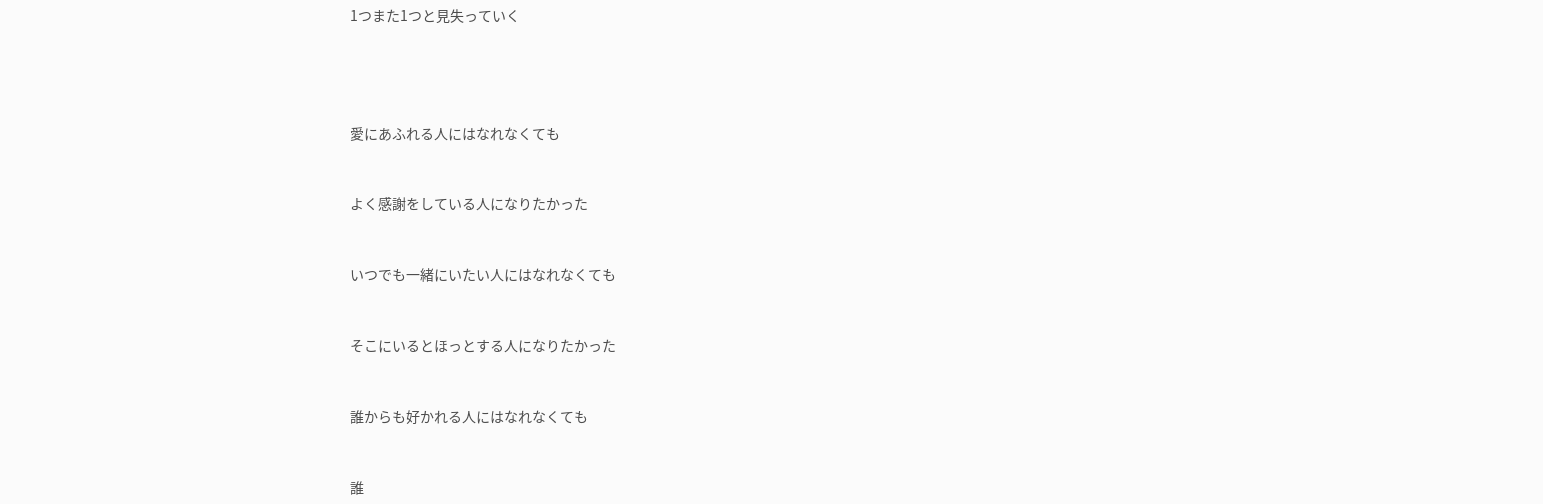1つまた1つと見失っていく




愛にあふれる人にはなれなくても


よく感謝をしている人になりたかった


いつでも一緒にいたい人にはなれなくても


そこにいるとほっとする人になりたかった


誰からも好かれる人にはなれなくても


誰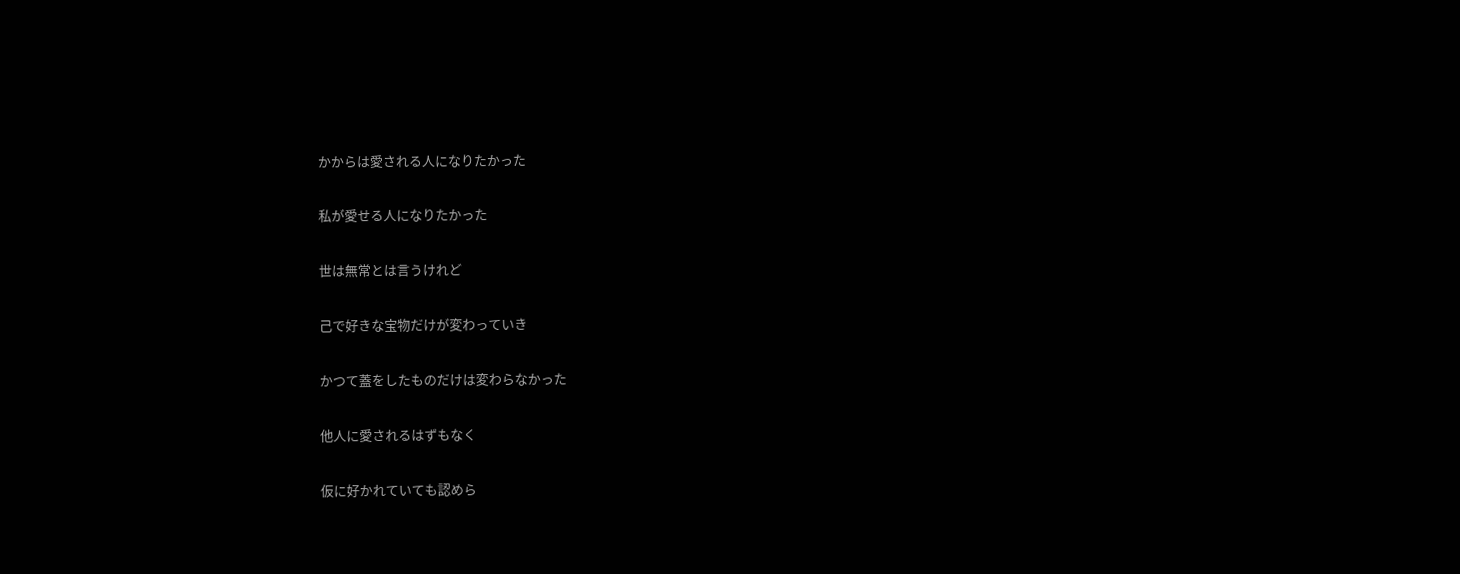かからは愛される人になりたかった


私が愛せる人になりたかった


世は無常とは言うけれど


己で好きな宝物だけが変わっていき


かつて蓋をしたものだけは変わらなかった


他人に愛されるはずもなく


仮に好かれていても認めら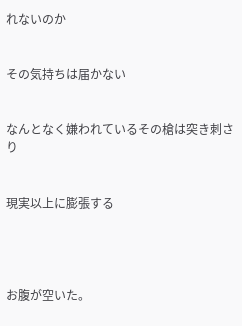れないのか


その気持ちは届かない


なんとなく嫌われているその槍は突き刺さり


現実以上に膨張する




お腹が空いた。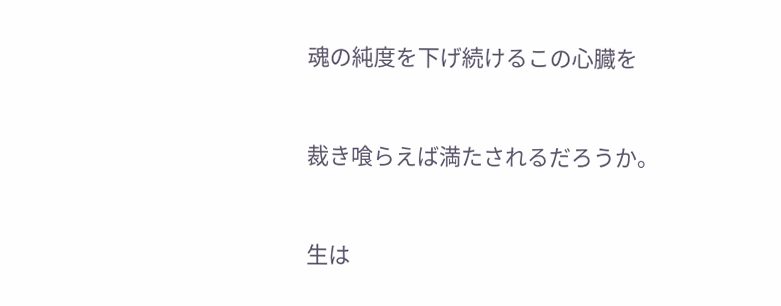魂の純度を下げ続けるこの心臓を


裁き喰らえば満たされるだろうか。


生は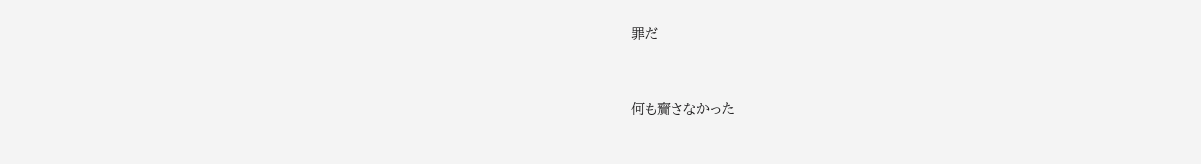罪だ


何も齎さなかった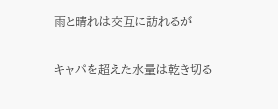雨と晴れは交互に訪れるが


キャパを超えた水量は乾き切る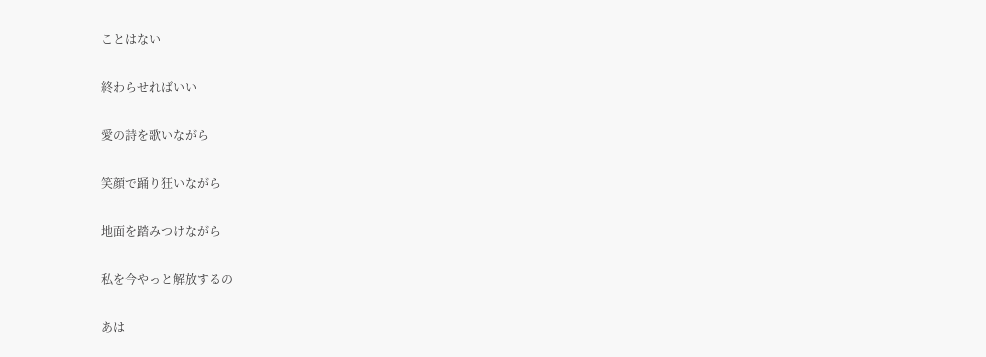ことはない


終わらせればいい


愛の詩を歌いながら


笑顔で踊り狂いながら


地面を踏みつけながら


私を今やっと解放するの


あは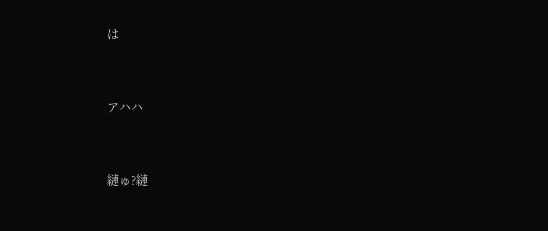は


アハハ


縺ゅ?縺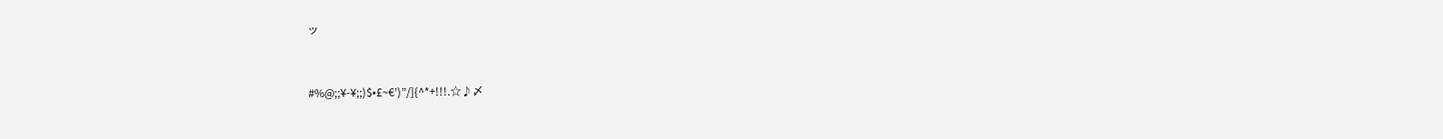ッ


#%@;;¥-¥;;)$•£~€’)”/]{^*+!!!.☆♪〆